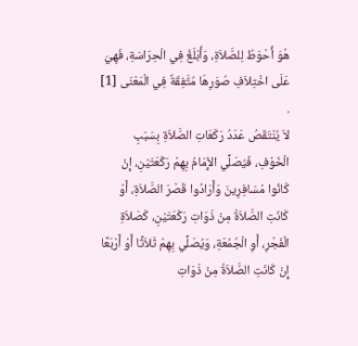هُوَ أَحْوَطُ لِلصَّلاَةِ، وَأَبْلَغُ فِي الْحِرَاسَةِ، فَهِيَ عَلَى اخْتِلاَفِ صُوَرِهَا مُتَّفِقَةٌ فِي الْمَعْنَى [1] .
لاَ يُنْتَقَصُ عَدَدُ رَكَعَاتِ الصَّلاَةِ بِسَبَبِ الْخَوْفِ، فَيُصَلِّي الإِْمَامُ بِهِمْ رَكْعَتَيْنِ، إِنْ كَانُوا مُسَافِرِينَ وَأَرَادُوا قَصْرَ الصَّلاَةِ، أَوْ كَانَتِ الصَّلاَةُ مِنْ ذَوَاتِ رَكْعَتَيْنِ، كَصَلاَةِ الْفَجْرِ، أَوِ الْجُمُعَةِ، وَيُصَلِّي بِهِمْ ثَلاَثًا أَوْ أَرْبَعًا إِنْ كَانَتِ الصَّلاَةُ مِنْ ذَوَاتِ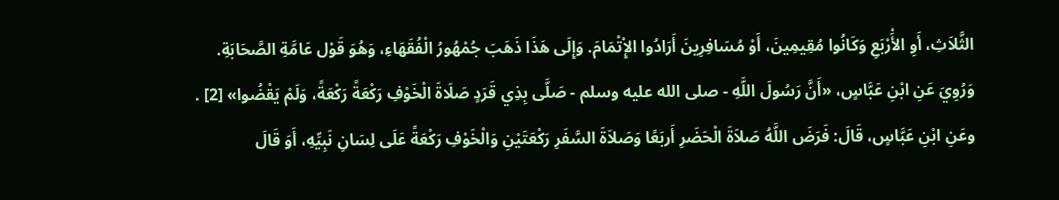الثَّلاَثِ، أَوِ الأَْرْبَعِ وَكَانُوا مُقِيمِينَ، أَوْ مُسَافِرِينَ أَرَادُوا الإِْتْمَامَ. وَإِلَى هَذَا ذَهَبَ جُمْهُورُ الْفُقَهَاءِ، وَهُوَ قَوْل عَامَّةِ الصَّحَابَةِ.
وَرُوِيَ عَنِ ابْنِ عَبَّاسٍ، «أَنَّ رَسُولَ اللَّهِ - صلى الله عليه وسلم - صَلَّى بِذِي قَرَدٍ صَلَاةَ الْخَوْفِ رَكْعَةً رَكْعَةً، وَلَمْ يَقْضُوا» [2] .
وعَنِ ابْنِ عَبَّاسٍ، قَالَ: فَرَضَ اللَّهُ صَلاَةَ الْحَضَرِ أَربَعًا وَصَلاَةَ السَّفَرِ رَكْعَتَيْنِ وَالْخَوْفِ رَكْعَةً عَلَى لِسَانِ نَبِيِّهِ، أَوَ قَالَ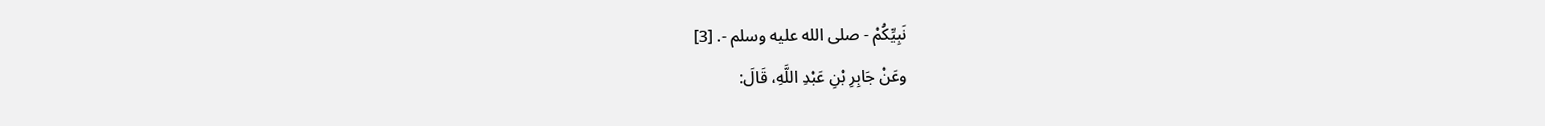نَبِيِّكُمْ - صلى الله عليه وسلم -. [3]
وعَنْ جَابِرِ بْنِ عَبْدِ اللَّهِ، قَالَ: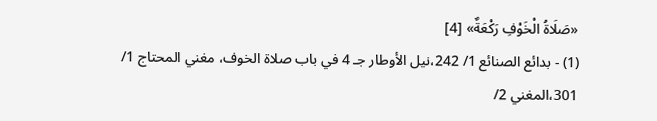«صَلَاةُ الْخَوْفِ رَكْعَةٌ» [4]
(1) - بدائع الصنائع 1/ 242،نيل الأوطار جـ 4 في باب صلاة الخوف، مغني المحتاج 1/ 301،المغني 2/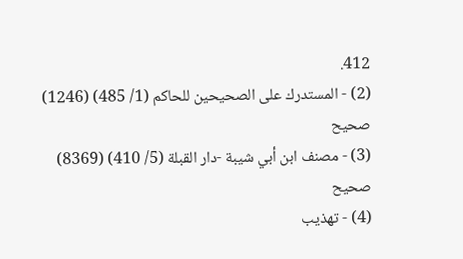412.
(2) - المستدرك على الصحيحين للحاكم (1/ 485) (1246) صحيح
(3) - مصنف ابن أبي شيبة -دار القبلة (5/ 410) (8369) صحيح
(4) - تهذيب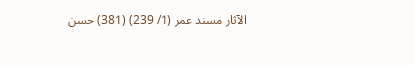الآثار مسند عمر (1/ 239) (381) حسن